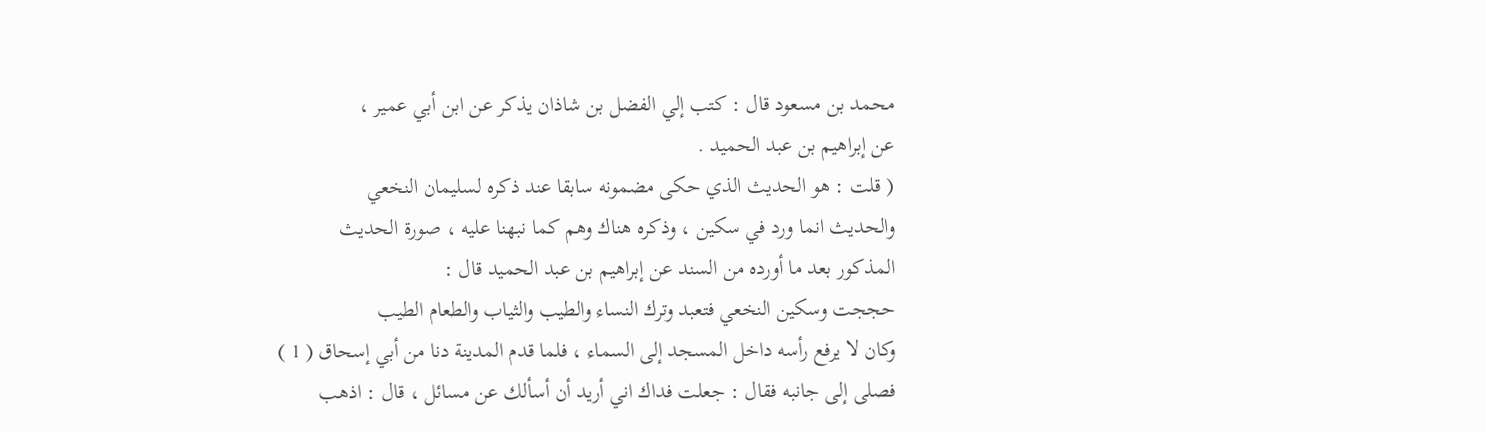محمد بن مسعود قال : كتب إلي الفضل بن شاذان يذكر عن ابن أبي عمير ،
عن إبراهيم بن عبد الحميد .
( قلت : هو الحديث الذي حكى مضمونه سابقا عند ذكره لسليمان النخعي
والحديث انما ورد في سكين ، وذكره هناك وهم كما نبهنا عليه ، صورة الحديث
المذكور بعد ما أورده من السند عن إبراهيم بن عبد الحميد قال :
حججت وسكين النخعي فتعبد وترك النساء والطيب والثياب والطعام الطيب
وكان لا يرفع رأسه داخل المسجد إلى السماء ، فلما قدم المدينة دنا من أبي إسحاق ( 1 )
فصلى إلى جانبه فقال : جعلت فداك اني أريد أن أسألك عن مسائل ، قال : اذهب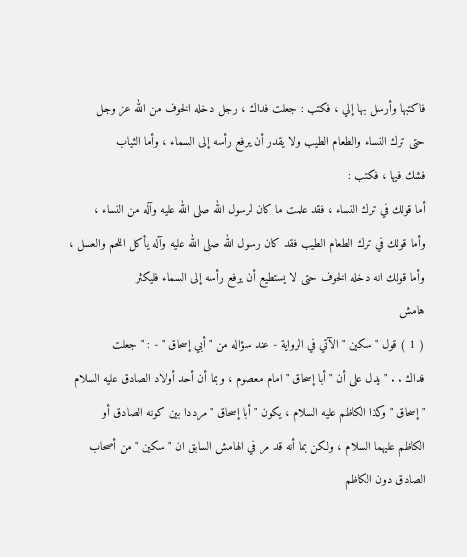فاكتبها وأرسل بها إلي ، فكتب : جعلت فداك ، رجل دخله الخوف من الله عز وجل
حتى ترك النساء والطعام الطيب ولا يقدر أن يرفع رأسه إلى السماء ، وأما الثياب
فشك فيها ، فكتب :
أما قولك في ترك النساء ، فقد علمت ما كان لرسول الله صلى الله عليه وآله من النساء ،
وأما قولك في ترك الطعام الطيب فقد كان رسول الله صلى الله عليه وآله يأكل اللحم والعسل ،
وأما قولك انه دخله الخوف حتى لا يستطيع أن يرفع رأسه إلى السماء فليكثر
هامش
( 1 ) قول " سكين " الآتي في الرواية - عند سؤاله من " أبي إسحاق " - : " جعلت
فداك . . " يدل على أن " أبا إسحاق " امام معصوم ، وبما أن أحد أولاد الصادق عليه السلام
" إسحاق " وكذا الكاظم عليه السلام ، يكون " أبا إسحاق " مرددا بين كونه الصادق أو
الكاظم عليهما السلام ، ولكن بما أنه قد مر في الهامش السابق ان " سكين " من أصحاب
الصادق دون الكاظم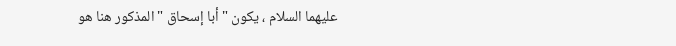عليهما السلام ، يكون " أبا إسحاق " المذكور هنا هو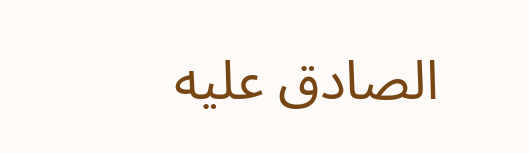الصادق عليه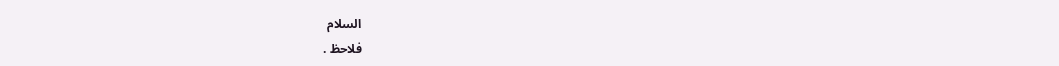السلام
فلاحظ .